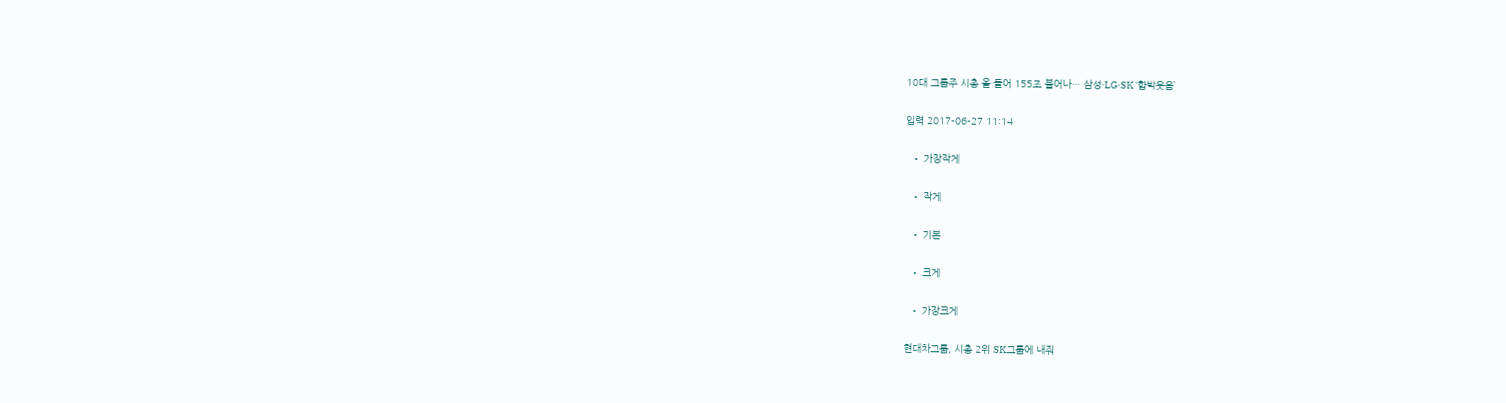10대 그룹주 시총 올 들어 155조 불어나… 삼성·LG·SK ‘함박웃음’

입력 2017-06-27 11:14

  • 가장작게

  • 작게

  • 기본

  • 크게

  • 가장크게

현대차그룹, 시총 2위 SK그룹에 내줘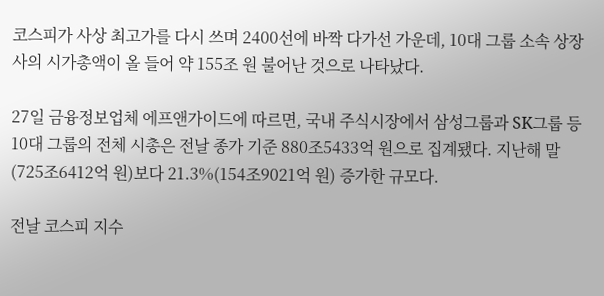코스피가 사상 최고가를 다시 쓰며 2400선에 바짝 다가선 가운데, 10대 그룹 소속 상장사의 시가총액이 올 들어 약 155조 원 불어난 것으로 나타났다.

27일 금융정보업체 에프앤가이드에 따르면, 국내 주식시장에서 삼성그룹과 SK그룹 등 10대 그룹의 전체 시총은 전날 종가 기준 880조5433억 원으로 집계됐다. 지난해 말(725조6412억 원)보다 21.3%(154조9021억 원) 증가한 규모다.

전날 코스피 지수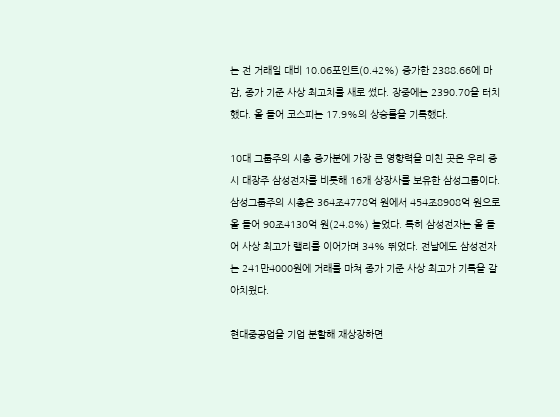는 전 거래일 대비 10.06포인트(0.42%) 증가한 2388.66에 마감, 종가 기준 사상 최고치를 새로 썼다. 장중에는 2390.70을 터치했다. 올 들어 코스피는 17.9%의 상승률을 기록했다.

10대 그룹주의 시총 증가분에 가장 큰 영향력을 미친 곳은 우리 증시 대장주 삼성전자를 비롯해 16개 상장사를 보유한 삼성그룹이다. 삼성그룹주의 시총은 364조4778억 원에서 454조8908억 원으로 올 들어 90조4130억 원(24.8%) 늘었다. 특히 삼성전자는 올 들어 사상 최고가 랠리를 이어가며 34% 뛰었다. 전날에도 삼성전자는 241만4000원에 거래를 마쳐 종가 기준 사상 최고가 기록을 갈아치웠다.

현대중공업을 기업 분할해 재상장하면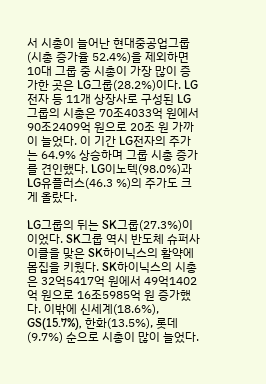서 시총이 늘어난 현대중공업그룹(시총 증가율 52.4%)을 제외하면 10대 그룹 중 시총이 가장 많이 증가한 곳은 LG그룹(28.2%)이다. LG전자 등 11개 상장사로 구성된 LG그룹의 시총은 70조4033억 원에서 90조2409억 원으로 20조 원 가까이 늘었다. 이 기간 LG전자의 주가는 64.9% 상승하며 그룹 시총 증가를 견인했다. LG이노텍(98.0%)과 LG유플러스(46.3 %)의 주가도 크게 올랐다.

LG그룹의 뒤는 SK그룹(27.3%)이 이었다. SK그룹 역시 반도체 슈퍼사이클을 맞은 SK하이닉스의 활약에 몸집을 키웠다. SK하이닉스의 시총은 32억5417억 원에서 49억1402억 원으로 16조5985억 원 증가했다. 이밖에 신세계(18.6%), GS(15.7%), 한화(13.5%), 롯데(9.7%) 순으로 시총이 많이 늘었다.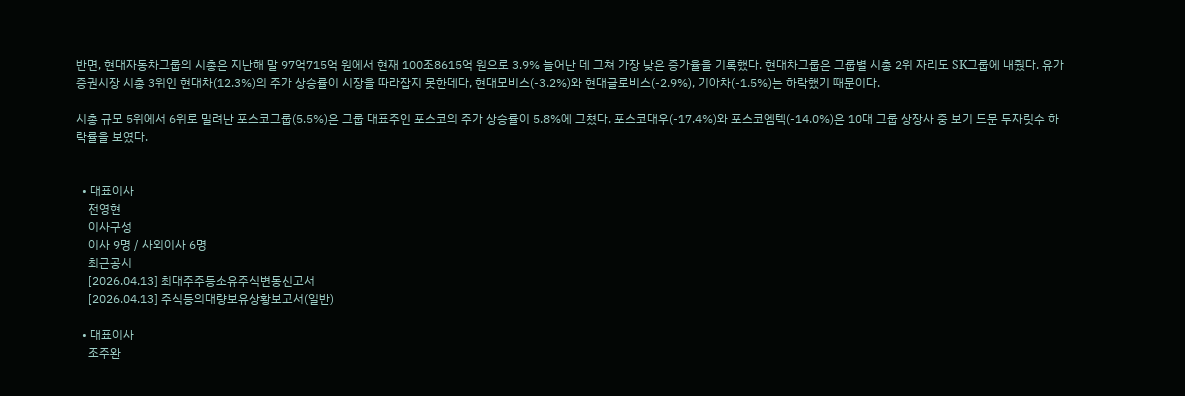반면, 현대자동차그룹의 시총은 지난해 말 97억715억 원에서 현재 100조8615억 원으로 3.9% 늘어난 데 그쳐 가장 낮은 증가율을 기록했다. 현대차그룹은 그룹별 시총 2위 자리도 SK그룹에 내줬다. 유가증권시장 시총 3위인 현대차(12.3%)의 주가 상승률이 시장을 따라잡지 못한데다, 현대모비스(-3.2%)와 현대글로비스(-2.9%), 기아차(-1.5%)는 하락했기 때문이다.

시총 규모 5위에서 6위로 밀려난 포스코그룹(5.5%)은 그룹 대표주인 포스코의 주가 상승률이 5.8%에 그쳤다. 포스코대우(-17.4%)와 포스코엠텍(-14.0%)은 10대 그룹 상장사 중 보기 드문 두자릿수 하락률을 보였다.


  • 대표이사
    전영현
    이사구성
    이사 9명 / 사외이사 6명
    최근공시
    [2026.04.13] 최대주주등소유주식변동신고서
    [2026.04.13] 주식등의대량보유상황보고서(일반)

  • 대표이사
    조주완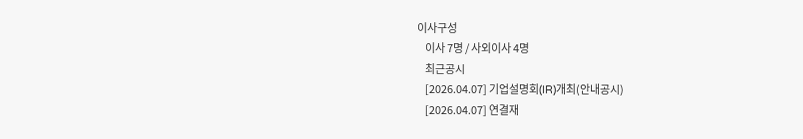이사구성
    이사 7명 / 사외이사 4명
    최근공시
    [2026.04.07] 기업설명회(IR)개최(안내공시)
    [2026.04.07] 연결재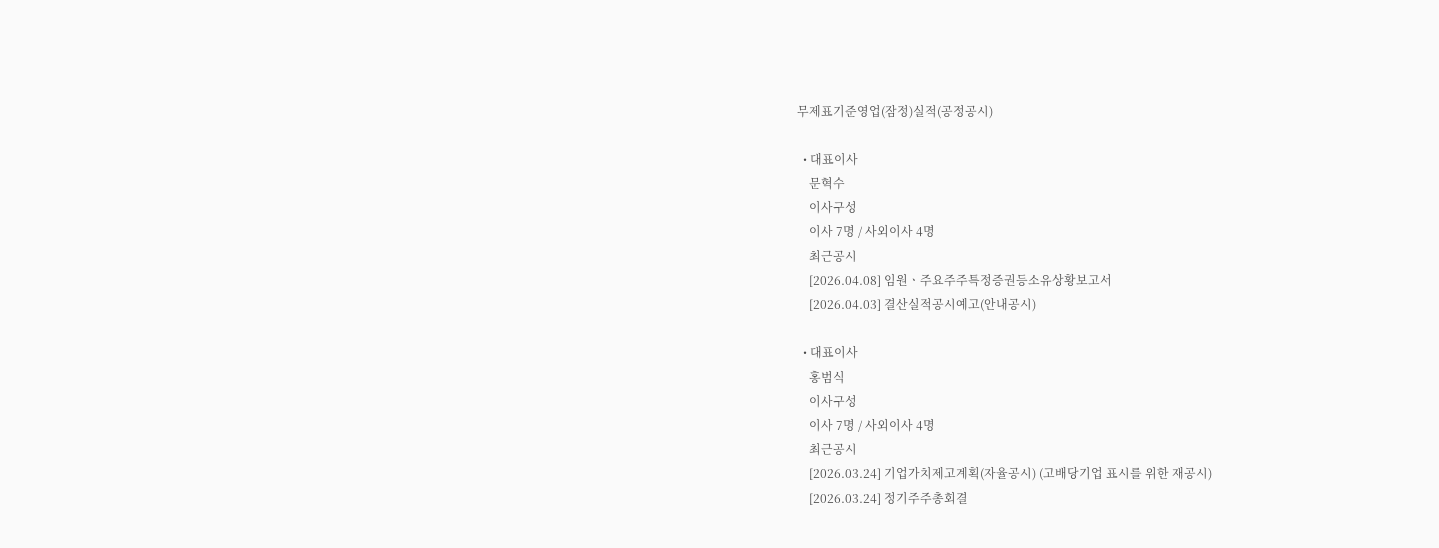무제표기준영업(잠정)실적(공정공시)

  • 대표이사
    문혁수
    이사구성
    이사 7명 / 사외이사 4명
    최근공시
    [2026.04.08] 임원ㆍ주요주주특정증권등소유상황보고서
    [2026.04.03] 결산실적공시예고(안내공시)

  • 대표이사
    홍범식
    이사구성
    이사 7명 / 사외이사 4명
    최근공시
    [2026.03.24] 기업가치제고계획(자율공시) (고배당기업 표시를 위한 재공시)
    [2026.03.24] 정기주주총회결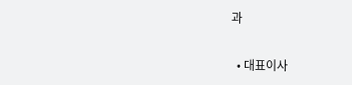과

  • 대표이사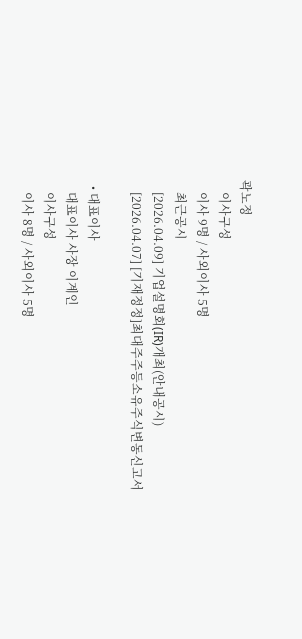곽노정
    이사구성
    이사 9명 / 사외이사 5명
    최근공시
    [2026.04.09] 기업설명회(IR)개최(안내공시)
    [2026.04.07] [기재정정]최대주주등소유주식변동신고서

  • 대표이사
    대표이사 사장 이계인
    이사구성
    이사 8명 / 사외이사 5명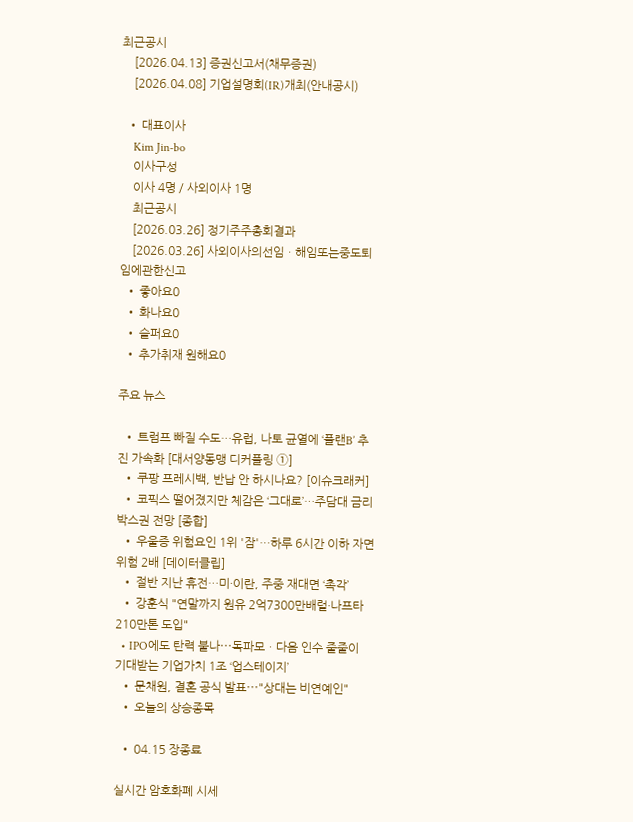최근공시
    [2026.04.13] 증권신고서(채무증권)
    [2026.04.08] 기업설명회(IR)개최(안내공시)

  • 대표이사
    Kim Jin-bo
    이사구성
    이사 4명 / 사외이사 1명
    최근공시
    [2026.03.26] 정기주주총회결과
    [2026.03.26] 사외이사의선임ㆍ해임또는중도퇴임에관한신고
  • 좋아요0
  • 화나요0
  • 슬퍼요0
  • 추가취재 원해요0

주요 뉴스

  • 트럼프 빠질 수도…유럽, 나토 균열에 ‘플랜B’ 추진 가속화 [대서양동맹 디커플링 ①]
  • 쿠팡 프레시백, 반납 안 하시나요? [이슈크래커]
  • 코픽스 떨어졌지만 체감은 ‘그대로’…주담대 금리 박스권 전망 [종합]
  • 우울증 위험요인 1위 '잠'…하루 6시간 이하 자면 위험 2배 [데이터클립]
  • 절반 지난 휴전…미·이란, 주중 재대면 ‘촉각’
  • 강훈식 "연말까지 원유 2억7300만배럴·나프타 210만톤 도입"
  • IPO에도 탄력 붙나⋯독파모ㆍ다음 인수 줄줄이 기대받는 기업가치 1조 ‘업스테이지’
  • 문채원, 결혼 공식 발표⋯"상대는 비연예인"
  • 오늘의 상승종목

  • 04.15 장종료

실시간 암호화폐 시세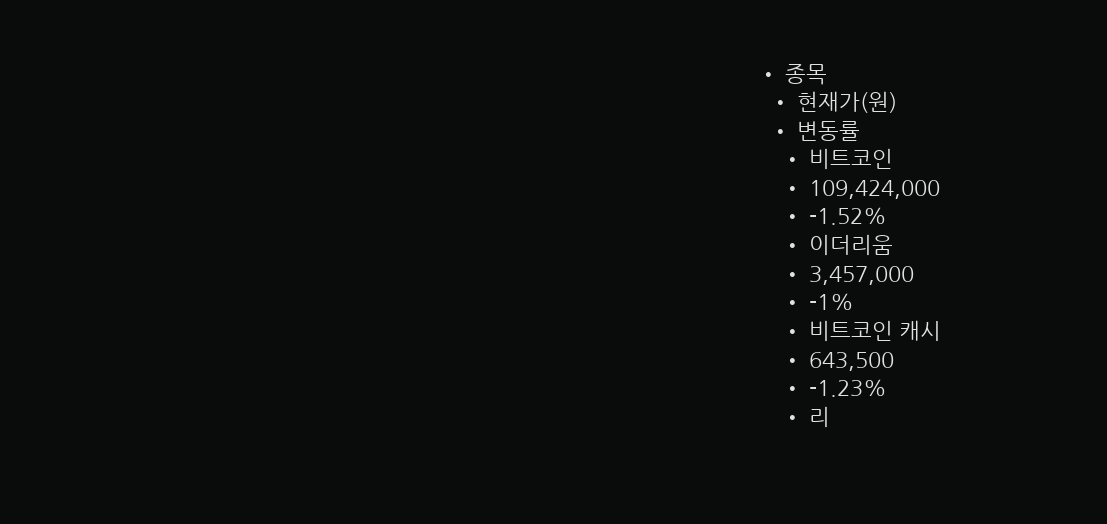• 종목
  • 현재가(원)
  • 변동률
    • 비트코인
    • 109,424,000
    • -1.52%
    • 이더리움
    • 3,457,000
    • -1%
    • 비트코인 캐시
    • 643,500
    • -1.23%
    • 리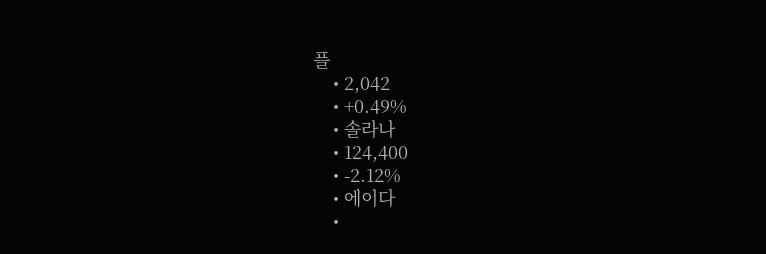플
    • 2,042
    • +0.49%
    • 솔라나
    • 124,400
    • -2.12%
    • 에이다
    •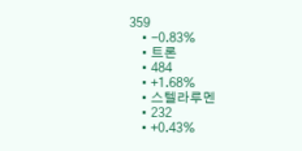359
    • -0.83%
    • 트론
    • 484
    • +1.68%
    • 스텔라루멘
    • 232
    • +0.43%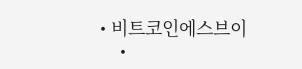• 비트코인에스브이
    •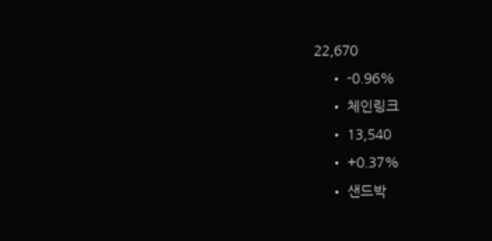22,670
    • -0.96%
    • 체인링크
    • 13,540
    • +0.37%
    • 샌드박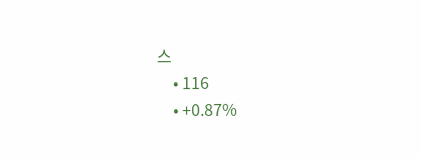스
    • 116
    • +0.87%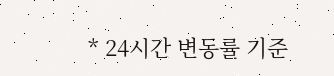* 24시간 변동률 기준